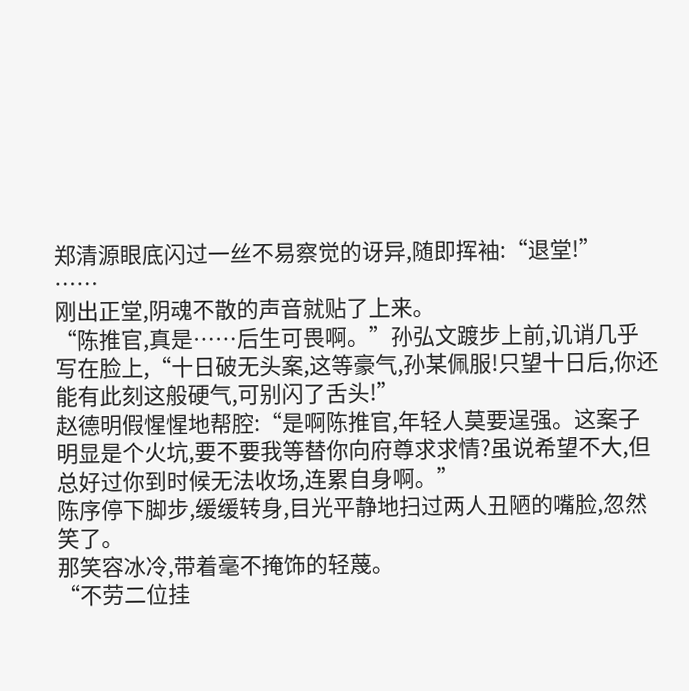郑清源眼底闪过一丝不易察觉的讶异,随即挥袖:“退堂!”
……
刚出正堂,阴魂不散的声音就贴了上来。
“陈推官,真是……后生可畏啊。”孙弘文踱步上前,讥诮几乎写在脸上,“十日破无头案,这等豪气,孙某佩服!只望十日后,你还能有此刻这般硬气,可别闪了舌头!”
赵德明假惺惺地帮腔:“是啊陈推官,年轻人莫要逞强。这案子明显是个火坑,要不要我等替你向府尊求求情?虽说希望不大,但总好过你到时候无法收场,连累自身啊。”
陈序停下脚步,缓缓转身,目光平静地扫过两人丑陋的嘴脸,忽然笑了。
那笑容冰冷,带着毫不掩饰的轻蔑。
“不劳二位挂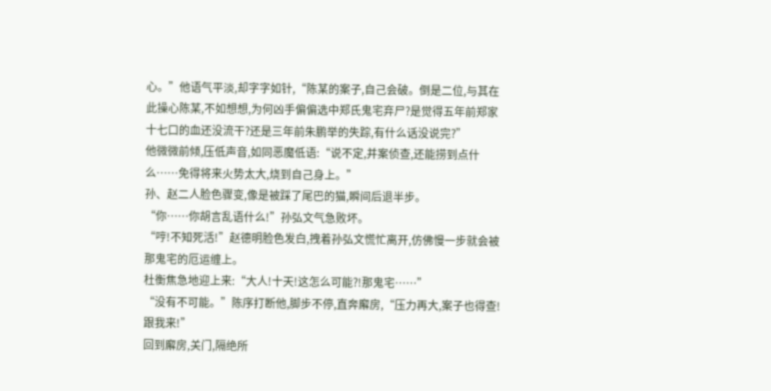心。”他语气平淡,却字字如针,“陈某的案子,自己会破。倒是二位,与其在此操心陈某,不如想想,为何凶手偏偏选中郑氏鬼宅弃尸?是觉得五年前郑家十七口的血还没流干?还是三年前朱鹏举的失踪,有什么话没说完?”
他微微前倾,压低声音,如同恶魔低语:“说不定,并案侦查,还能捞到点什么……免得将来火势太大,烧到自己身上。”
孙、赵二人脸色骤变,像是被踩了尾巴的猫,瞬间后退半步。
“你……你胡言乱语什么!”孙弘文气急败坏。
“哼!不知死活!”赵德明脸色发白,拽着孙弘文慌忙离开,仿佛慢一步就会被那鬼宅的厄运缠上。
杜衡焦急地迎上来:“大人!十天!这怎么可能?!那鬼宅……”
“没有不可能。”陈序打断他,脚步不停,直奔廨房,“压力再大,案子也得查!跟我来!”
回到廨房,关门,隔绝所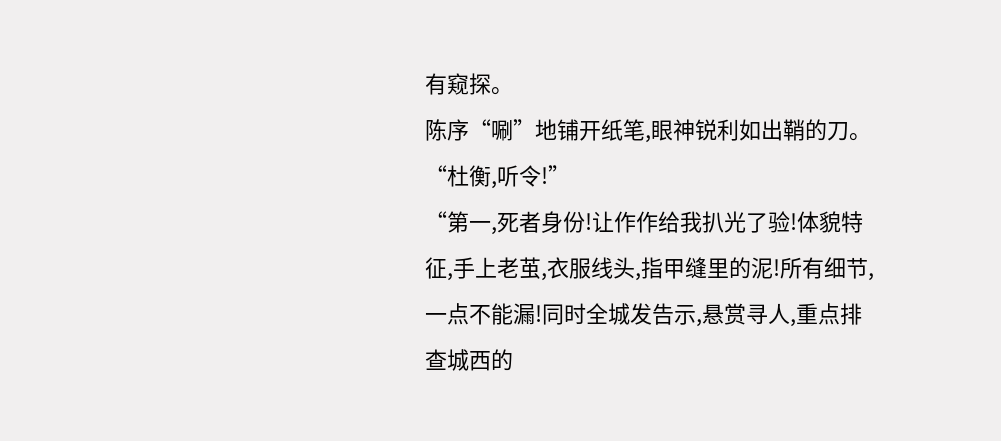有窥探。
陈序“唰”地铺开纸笔,眼神锐利如出鞘的刀。
“杜衡,听令!”
“第一,死者身份!让作作给我扒光了验!体貌特征,手上老茧,衣服线头,指甲缝里的泥!所有细节,一点不能漏!同时全城发告示,悬赏寻人,重点排查城西的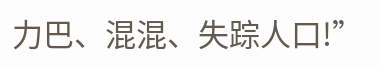力巴、混混、失踪人口!”